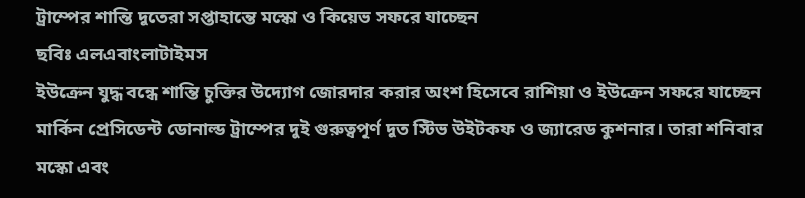ট্রাম্পের শান্তি দূতেরা সপ্তাহান্তে মস্কো ও কিয়েভ সফরে যাচ্ছেন
ছবিঃ এলএবাংলাটাইমস
ইউক্রেন যুদ্ধ বন্ধে শান্তি চুক্তির উদ্যোগ জোরদার করার অংশ হিসেবে রাশিয়া ও ইউক্রেন সফরে যাচ্ছেন মার্কিন প্রেসিডেন্ট ডোনাল্ড ট্রাম্পের দুই গুরুত্বপূর্ণ দূত স্টিভ উইটকফ ও জ্যারেড কুশনার। তারা শনিবার মস্কো এবং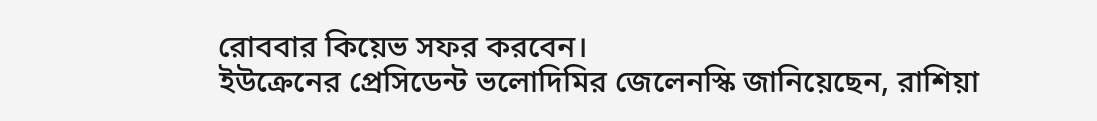রোববার কিয়েভ সফর করবেন।
ইউক্রেনের প্রেসিডেন্ট ভলোদিমির জেলেনস্কি জানিয়েছেন, রাশিয়া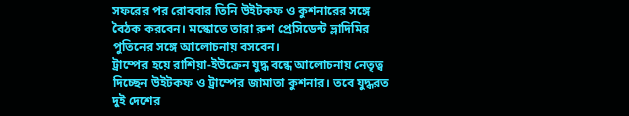সফরের পর রোববার তিনি উইটকফ ও কুশনারের সঙ্গে বৈঠক করবেন। মস্কোতে তারা রুশ প্রেসিডেন্ট ভ্লাদিমির পুতিনের সঙ্গে আলোচনায় বসবেন।
ট্রাম্পের হয়ে রাশিয়া-ইউক্রেন যুদ্ধ বন্ধে আলোচনায় নেতৃত্ব দিচ্ছেন উইটকফ ও ট্রাম্পের জামাতা কুশনার। তবে যুদ্ধরত দুই দেশের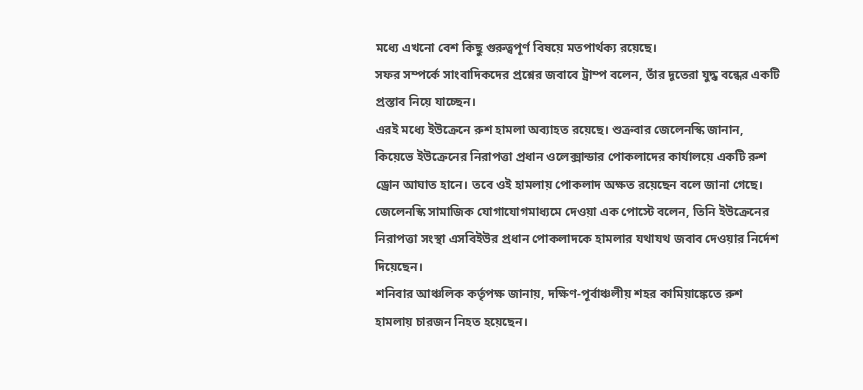মধ্যে এখনো বেশ কিছু গুরুত্বপূর্ণ বিষয়ে মতপার্থক্য রয়েছে।
সফর সম্পর্কে সাংবাদিকদের প্রশ্নের জবাবে ট্রাম্প বলেন, তাঁর দূতেরা যুদ্ধ বন্ধের একটি প্রস্তাব নিয়ে যাচ্ছেন।
এরই মধ্যে ইউক্রেনে রুশ হামলা অব্যাহত রয়েছে। শুক্রবার জেলেনস্কি জানান, কিয়েভে ইউক্রেনের নিরাপত্তা প্রধান ওলেক্সান্ডার পোকলাদের কার্যালয়ে একটি রুশ ড্রোন আঘাত হানে। তবে ওই হামলায় পোকলাদ অক্ষত রয়েছেন বলে জানা গেছে।
জেলেনস্কি সামাজিক যোগাযোগমাধ্যমে দেওয়া এক পোস্টে বলেন, তিনি ইউক্রেনের নিরাপত্তা সংস্থা এসবিইউর প্রধান পোকলাদকে হামলার যথাযথ জবাব দেওয়ার নির্দেশ দিয়েছেন।
শনিবার আঞ্চলিক কর্তৃপক্ষ জানায়, দক্ষিণ-পূর্বাঞ্চলীয় শহর কামিয়াঙ্কেতে রুশ হামলায় চারজন নিহত হয়েছেন।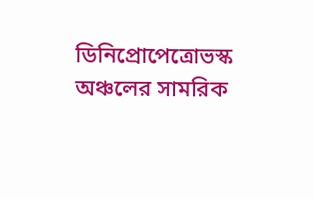ডিনিপ্রোপেত্রোভস্ক অঞ্চলের সামরিক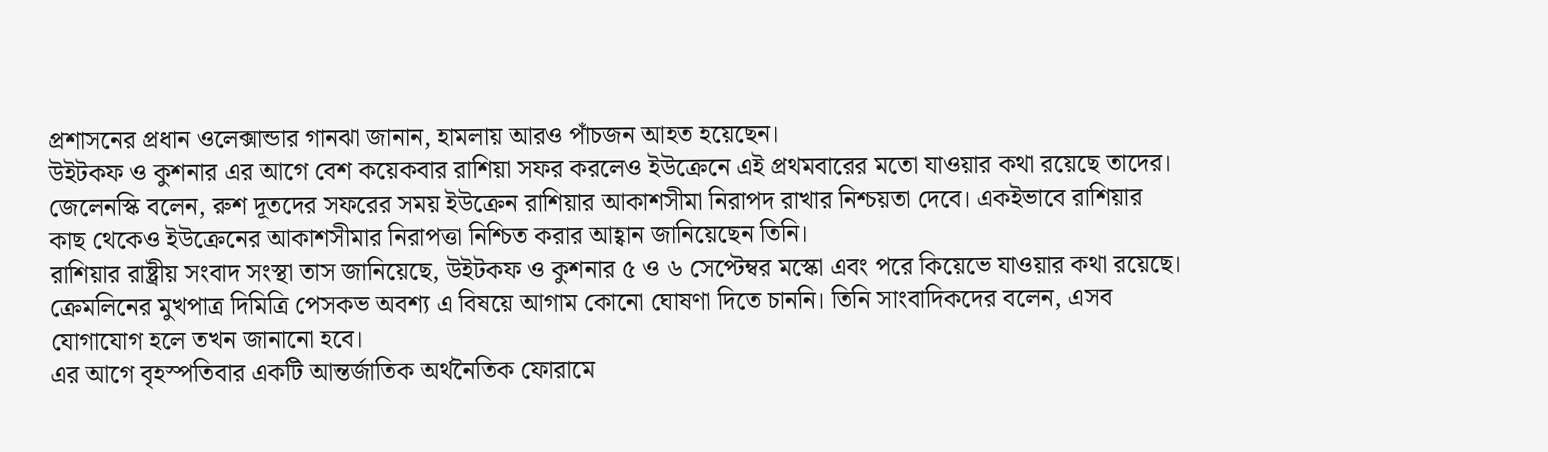প্রশাসনের প্রধান ওলেক্সান্ডার গানঝা জানান, হামলায় আরও পাঁচজন আহত হয়েছেন।
উইটকফ ও কুশনার এর আগে বেশ কয়েকবার রাশিয়া সফর করলেও ইউক্রেনে এই প্রথমবারের মতো যাওয়ার কথা রয়েছে তাদের।
জেলেনস্কি বলেন, রুশ দূতদের সফরের সময় ইউক্রেন রাশিয়ার আকাশসীমা নিরাপদ রাখার নিশ্চয়তা দেবে। একইভাবে রাশিয়ার কাছ থেকেও ইউক্রেনের আকাশসীমার নিরাপত্তা নিশ্চিত করার আহ্বান জানিয়েছেন তিনি।
রাশিয়ার রাষ্ট্রীয় সংবাদ সংস্থা তাস জানিয়েছে, উইটকফ ও কুশনার ৫ ও ৬ সেপ্টেম্বর মস্কো এবং পরে কিয়েভে যাওয়ার কথা রয়েছে। ক্রেমলিনের মুখপাত্র দিমিত্রি পেসকভ অবশ্য এ বিষয়ে আগাম কোনো ঘোষণা দিতে চাননি। তিনি সাংবাদিকদের বলেন, এসব যোগাযোগ হলে তখন জানানো হবে।
এর আগে বৃহস্পতিবার একটি আন্তর্জাতিক অর্থনৈতিক ফোরামে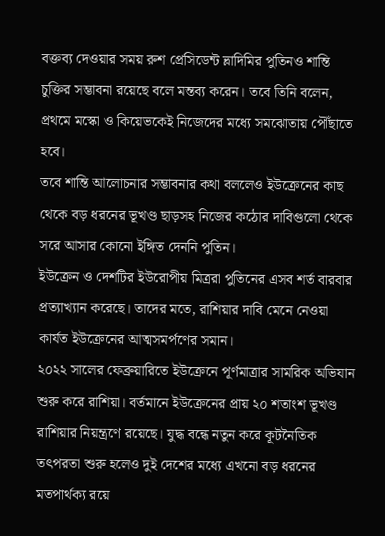বক্তব্য দেওয়ার সময় রুশ প্রেসিডেন্ট ভ্লাদিমির পুতিনও শান্তি চুক্তির সম্ভাবনা রয়েছে বলে মন্তব্য করেন। তবে তিনি বলেন, প্রথমে মস্কো ও কিয়েভকেই নিজেদের মধ্যে সমঝোতায় পৌঁছাতে হবে।
তবে শান্তি আলোচনার সম্ভাবনার কথা বললেও ইউক্রেনের কাছ থেকে বড় ধরনের ভূখণ্ড ছাড়সহ নিজের কঠোর দাবিগুলো থেকে সরে আসার কোনো ইঙ্গিত দেননি পুতিন।
ইউক্রেন ও দেশটির ইউরোপীয় মিত্ররা পুতিনের এসব শর্ত বারবার প্রত্যাখ্যান করেছে। তাদের মতে, রাশিয়ার দাবি মেনে নেওয়া কার্যত ইউক্রেনের আত্মসমর্পণের সমান।
২০২২ সালের ফেব্রুয়ারিতে ইউক্রেনে পূর্ণমাত্রার সামরিক অভিযান শুরু করে রাশিয়া। বর্তমানে ইউক্রেনের প্রায় ২০ শতাংশ ভূখণ্ড রাশিয়ার নিয়ন্ত্রণে রয়েছে। যুদ্ধ বন্ধে নতুন করে কূটনৈতিক তৎপরতা শুরু হলেও দুই দেশের মধ্যে এখনো বড় ধরনের মতপার্থক্য রয়ে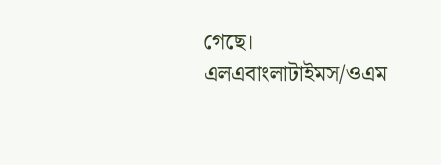গেছে।
এলএবাংলাটাইমস/ওএম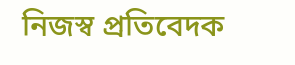নিজস্ব প্রতিবেদক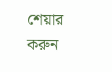শেয়ার করুন